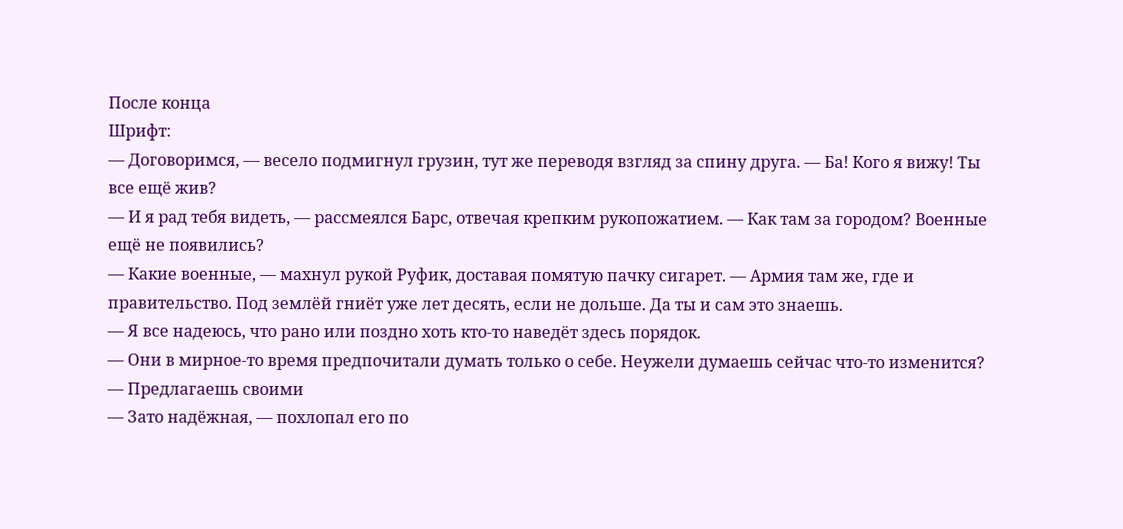После конца
Шрифт:
— Договоримся, — весело подмигнул грузин, тут же переводя взгляд за спину друга. — Ба! Кого я вижу! Ты все ещё жив?
— И я рад тебя видеть, — рассмеялся Барс, отвечая крепким рукопожатием. — Как там за городом? Военные ещё не появились?
— Какие военные, — махнул рукой Руфик, доставая помятую пачку сигарет. — Армия там же, где и правительство. Под землёй гниёт уже лет десять, если не дольше. Да ты и сам это знаешь.
— Я все надеюсь, что рано или поздно хоть кто-то наведёт здесь порядок.
— Они в мирное-то время предпочитали думать только о себе. Неужели думаешь сейчас что-то изменится?
— Предлагаешь своими
— Зато надёжная, — похлопал его по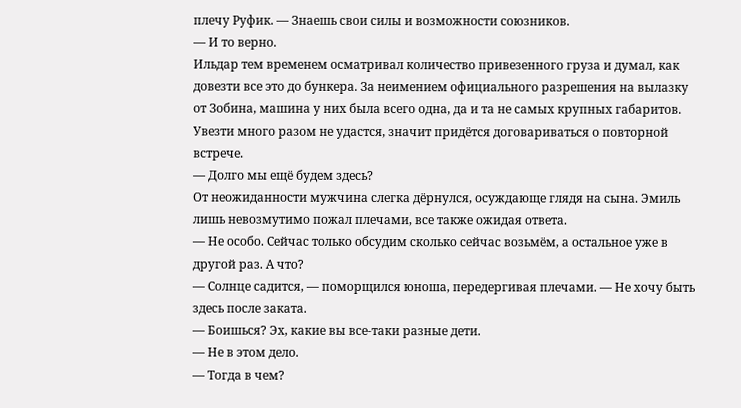плечу Руфик. — Знаешь свои силы и возможности союзников.
— И то верно.
Ильдар тем временем осматривал количество привезенного груза и думал, как довезти все это до бункера. За неимением официального разрешения на вылазку от Зобина, машина у них была всего одна, да и та не самых крупных габаритов. Увезти много разом не удастся, значит придётся договариваться о повторной встрече.
— Долго мы ещё будем здесь?
От неожиданности мужчина слегка дёрнулся, осуждающе глядя на сына. Эмиль лишь невозмутимо пожал плечами, все также ожидая ответа.
— Не особо. Сейчас только обсудим сколько сейчас возьмём, а остальное уже в другой раз. А что?
— Солнце садится, — поморщился юноша, передергивая плечами. — Не хочу быть здесь после заката.
— Боишься? Эх, какие вы все-таки разные дети.
— Не в этом дело.
— Тогда в чем?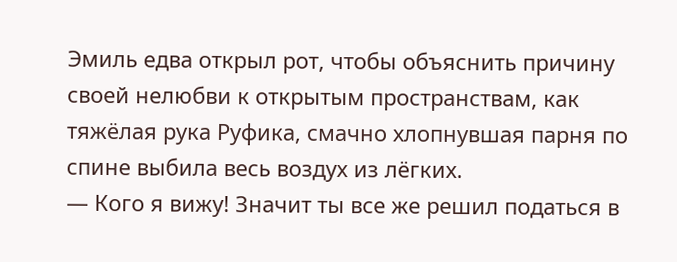Эмиль едва открыл рот, чтобы объяснить причину своей нелюбви к открытым пространствам, как тяжёлая рука Руфика, смачно хлопнувшая парня по спине выбила весь воздух из лёгких.
— Кого я вижу! Значит ты все же решил податься в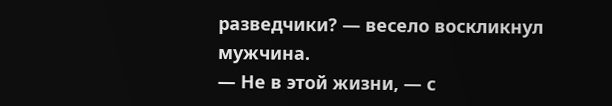разведчики? — весело воскликнул мужчина.
— Не в этой жизни, — с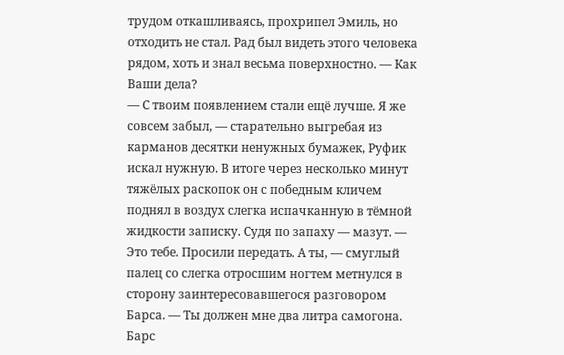трудом откашливаясь, прохрипел Эмиль, но отходить не стал. Рад был видеть этого человека рядом, хоть и знал весьма поверхностно. — Как Ваши дела?
— С твоим появлением стали ещё лучше. Я же совсем забыл, — старательно выгребая из карманов десятки ненужных бумажек, Руфик искал нужную. В итоге через несколько минут тяжёлых раскопок он с победным кличем поднял в воздух слегка испачканную в тёмной жидкости записку. Судя по запаху — мазут. — Это тебе. Просили передать. А ты, — смуглый палец со слегка отросшим ногтем метнулся в сторону заинтересовавшегося разговором Барса. — Ты должен мне два литра самогона.
Барс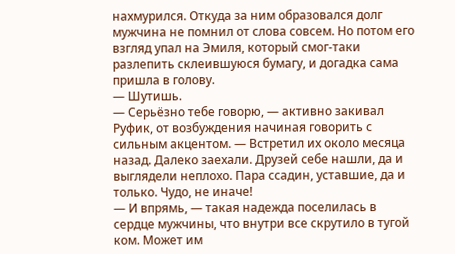нахмурился. Откуда за ним образовался долг мужчина не помнил от слова совсем. Но потом его взгляд упал на Эмиля, который смог-таки разлепить склеившуюся бумагу, и догадка сама пришла в голову.
— Шутишь.
— Серьёзно тебе говорю, — активно закивал Руфик, от возбуждения начиная говорить с сильным акцентом. — Встретил их около месяца назад. Далеко заехали. Друзей себе нашли, да и выглядели неплохо. Пара ссадин, уставшие, да и только. Чудо, не иначе!
— И впрямь, — такая надежда поселилась в сердце мужчины, что внутри все скрутило в тугой ком. Может им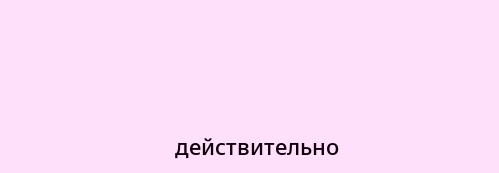действительно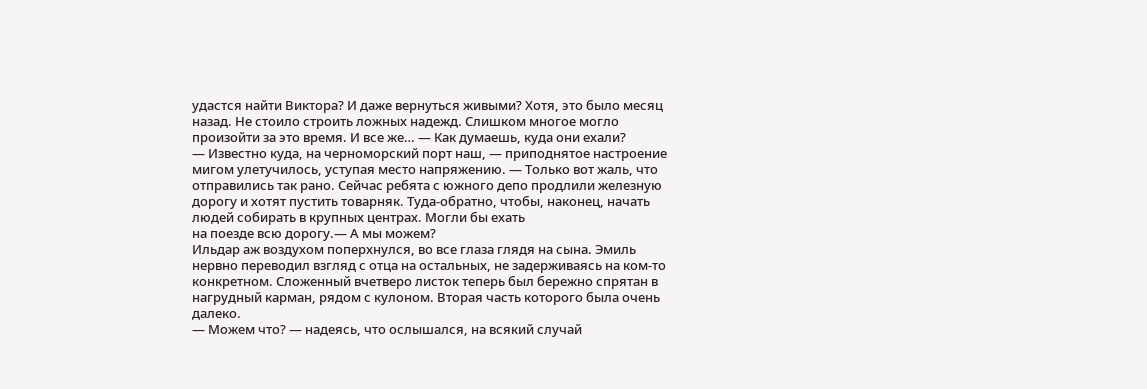удастся найти Виктора? И даже вернуться живыми? Хотя, это было месяц назад. Не стоило строить ложных надежд. Слишком многое могло произойти за это время. И все же… — Как думаешь, куда они ехали?
— Известно куда, на черноморский порт наш, — приподнятое настроение мигом улетучилось, уступая место напряжению. — Только вот жаль, что отправились так рано. Сейчас ребята с южного депо продлили железную дорогу и хотят пустить товарняк. Туда-обратно, чтобы, наконец, начать людей собирать в крупных центрах. Могли бы ехать
на поезде всю дорогу.— А мы можем?
Ильдар аж воздухом поперхнулся, во все глаза глядя на сына. Эмиль нервно переводил взгляд с отца на остальных, не задерживаясь на ком-то конкретном. Сложенный вчетверо листок теперь был бережно спрятан в нагрудный карман, рядом с кулоном. Вторая часть которого была очень далеко.
— Можем что? — надеясь, что ослышался, на всякий случай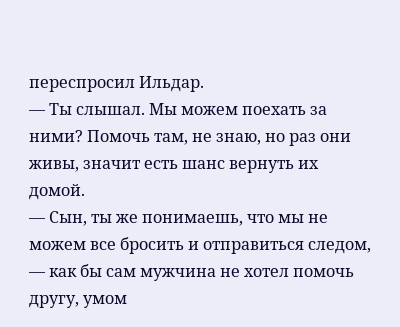переспросил Ильдар.
— Ты слышал. Мы можем поехать за ними? Помочь там, не знаю, но раз они живы, значит есть шанс вернуть их домой.
— Сын, ты же понимаешь, что мы не можем все бросить и отправиться следом, — как бы сам мужчина не хотел помочь другу, умом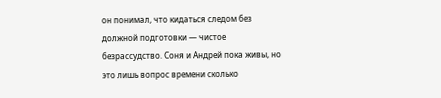он понимал, что кидаться следом без должной подготовки — чистое безрассудство. Соня и Андрей пока живы, но это лишь вопрос времени сколько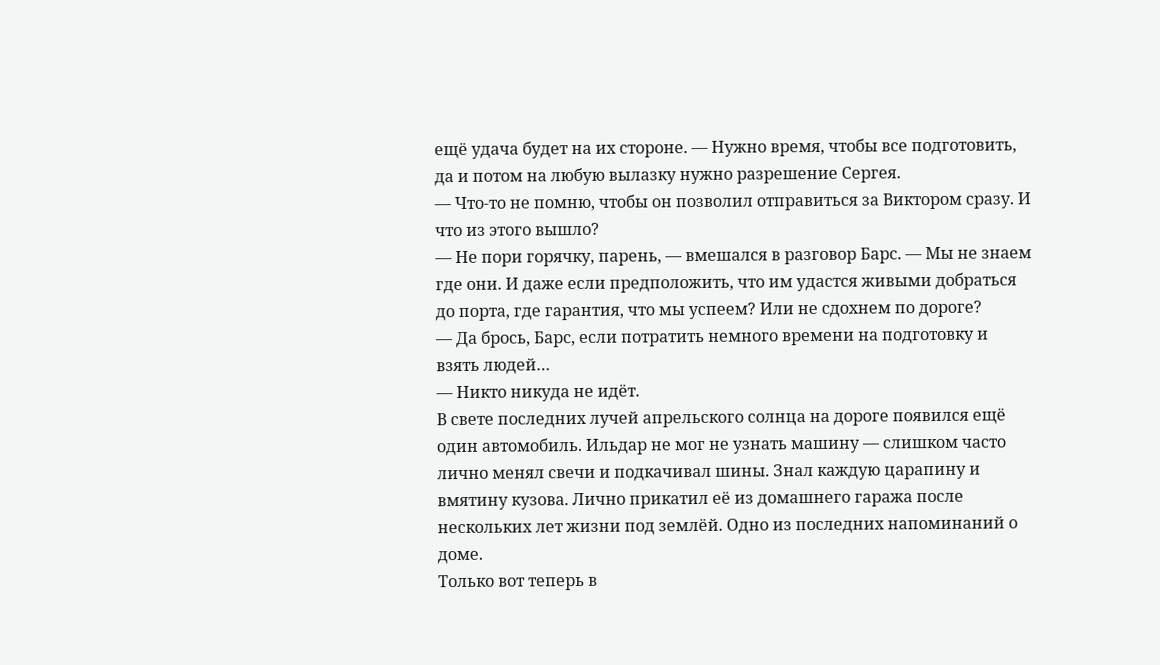ещё удача будет на их стороне. — Нужно время, чтобы все подготовить, да и потом на любую вылазку нужно разрешение Сергея.
— Что-то не помню, чтобы он позволил отправиться за Виктором сразу. И что из этого вышло?
— Не пори горячку, парень, — вмешался в разговор Барс. — Мы не знаем где они. И даже если предположить, что им удастся живыми добраться до порта, где гарантия, что мы успеем? Или не сдохнем по дороге?
— Да брось, Барс, если потратить немного времени на подготовку и взять людей…
— Никто никуда не идёт.
В свете последних лучей апрельского солнца на дороге появился ещё один автомобиль. Ильдар не мог не узнать машину — слишком часто лично менял свечи и подкачивал шины. Знал каждую царапину и вмятину кузова. Лично прикатил её из домашнего гаража после нескольких лет жизни под землёй. Одно из последних напоминаний о доме.
Только вот теперь в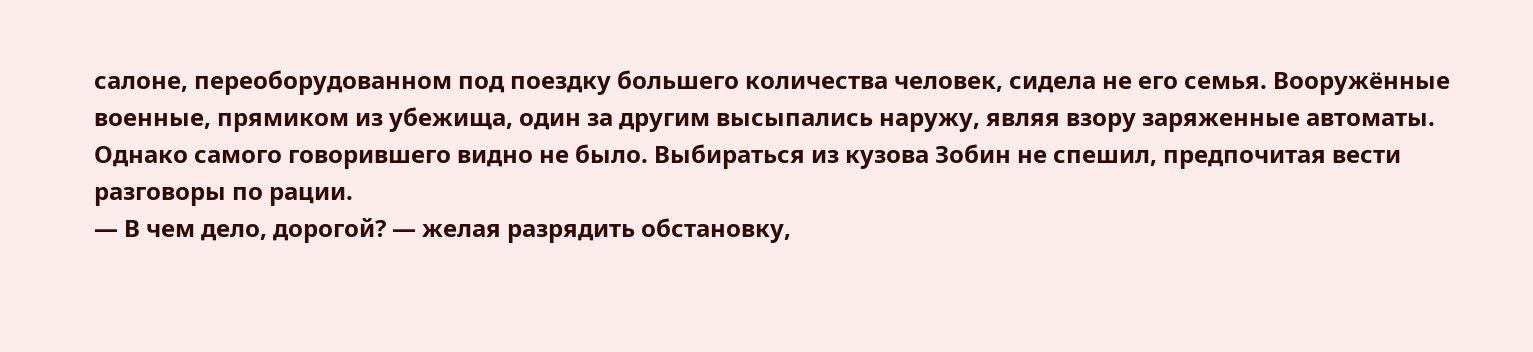салоне, переоборудованном под поездку большего количества человек, сидела не его семья. Вооружённые военные, прямиком из убежища, один за другим высыпались наружу, являя взору заряженные автоматы. Однако самого говорившего видно не было. Выбираться из кузова Зобин не спешил, предпочитая вести разговоры по рации.
— В чем дело, дорогой? — желая разрядить обстановку,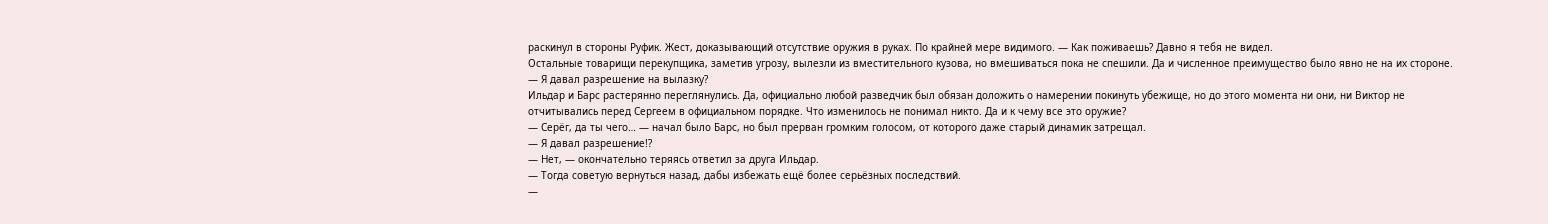раскинул в стороны Руфик. Жест, доказывающий отсутствие оружия в руках. По крайней мере видимого. — Как поживаешь? Давно я тебя не видел.
Остальные товарищи перекупщика, заметив угрозу, вылезли из вместительного кузова, но вмешиваться пока не спешили. Да и численное преимущество было явно не на их стороне.
— Я давал разрешение на вылазку?
Ильдар и Барс растерянно переглянулись. Да, официально любой разведчик был обязан доложить о намерении покинуть убежище, но до этого момента ни они, ни Виктор не отчитывались перед Сергеем в официальном порядке. Что изменилось не понимал никто. Да и к чему все это оружие?
— Серёг, да ты чего… — начал было Барс, но был прерван громким голосом, от которого даже старый динамик затрещал.
— Я давал разрешение!?
— Нет, — окончательно теряясь ответил за друга Ильдар.
— Тогда советую вернуться назад, дабы избежать ещё более серьёзных последствий.
—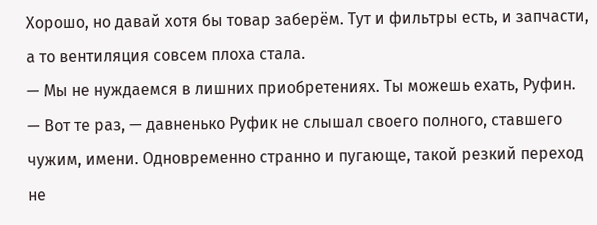Хорошо, но давай хотя бы товар заберём. Тут и фильтры есть, и запчасти, а то вентиляция совсем плоха стала.
— Мы не нуждаемся в лишних приобретениях. Ты можешь ехать, Руфин.
— Вот те раз, — давненько Руфик не слышал своего полного, ставшего чужим, имени. Одновременно странно и пугающе, такой резкий переход не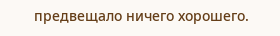предвещало ничего хорошего.